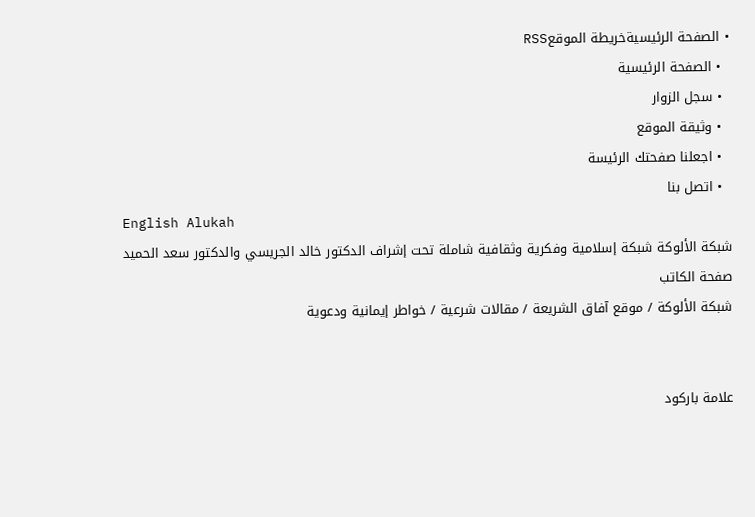• الصفحة الرئيسيةخريطة الموقعRSS
  • الصفحة الرئيسية
  • سجل الزوار
  • وثيقة الموقع
  • اجعلنا صفحتك الرئيسة
  • اتصل بنا
English Alukah
شبكة الألوكة شبكة إسلامية وفكرية وثقافية شاملة تحت إشراف الدكتور خالد الجريسي والدكتور سعد الحميد
صفحة الكاتب
شبكة الألوكة / موقع آفاق الشريعة / مقالات شرعية / خواطر إيمانية ودعوية


علامة باركود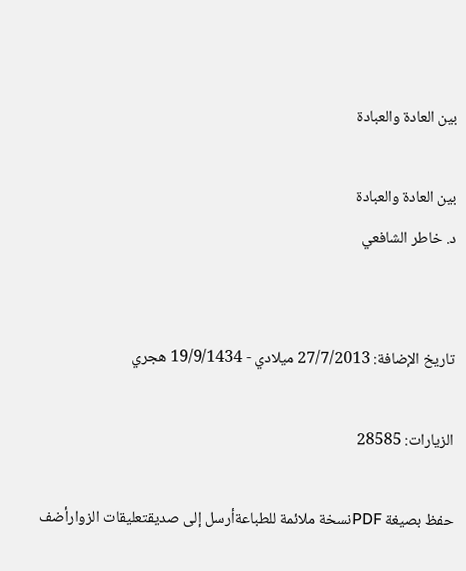بين العادة والعبادة

بين العادة والعبادة
د. خاطر الشافعي


تاريخ الإضافة: 27/7/2013 ميلادي - 19/9/1434 هجري

الزيارات: 28585

حفظ بصيغة PDFنسخة ملائمة للطباعةأرسل إلى صديقتعليقات الزوارأضف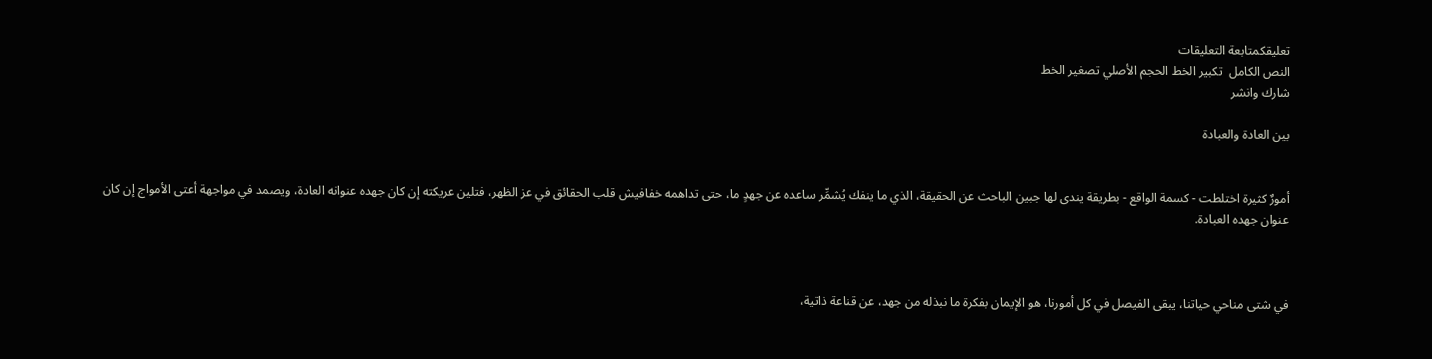تعليقكمتابعة التعليقات
النص الكامل  تكبير الخط الحجم الأصلي تصغير الخط
شارك وانشر

بين العادة والعبادة


أمورٌ كثيرة اختلطت - كسمة الواقع - بطريقة يندى لها جبين الباحث عن الحقيقة، الذي ما ينفك يُشمِّر ساعده عن جهدٍ ما، حتى تداهمه خفافيش قلب الحقائق في عز الظهر، فتلين عريكته إن كان جهده عنوانه العادة، ويصمد في مواجهة أعتى الأمواج إن كان عنوان جهده العبادة.



في شتى مناحي حياتنا، يبقى الفيصل في كل أمورنا، هو الإيمان بفكرة ما نبذله من جهد، عن قناعة ذاتية،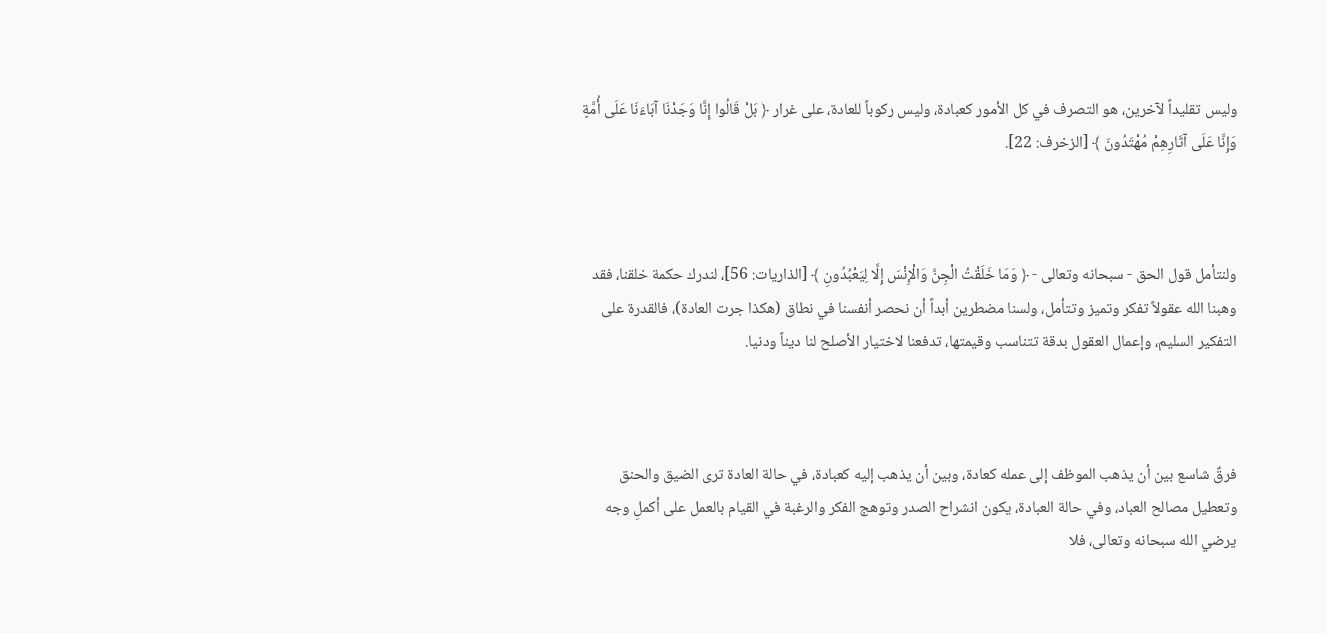وليس تقليداً لآخرين، هو التصرف في كل الأمور كعبادة، وليس ركوباً للعادة، على غرار ﴿ بَلْ قَالُوا إِنَّا وَجَدْنَا آبَاءَنَا عَلَى أُمَّةٍ وَإِنَّا عَلَى آثَارِهِمْ مُهْتَدُونَ ﴾ [الزخرف: 22].



ولنتأمل قول الحق - سبحانه وتعالى - ﴿ وَمَا خَلَقْتُ الْجِنَّ وَالْإِنْسَ إِلَّا لِيَعْبُدُونِ ﴾ [الذاريات: 56]، لندرك حكمة خلقنا، فقد وهبنا الله عقولاً تفكر وتميز وتتأمل، ولسنا مضطرين أبداً أن نحصر أنفسنا في نطاق (هكذا جرت العادة)، فالقدرة على التفكير السليم، وإعمال العقول بدقة تتناسب وقيمتها، تدفعنا لاختيار الأصلح لنا ديناً ودنيا.



فرقٌ شاسع بين أن يذهب الموظف إلى عمله كعادة، وبين أن يذهب إليه كعبادة، في حالة العادة ترى الضيق والحنق وتعطيل مصالح العباد، وفي حالة العبادة، يكون انشراح الصدر وتوهج الفكر والرغبة في القيام بالعمل على أكملِ وجه يرضي الله سبحانه وتعالى، فلا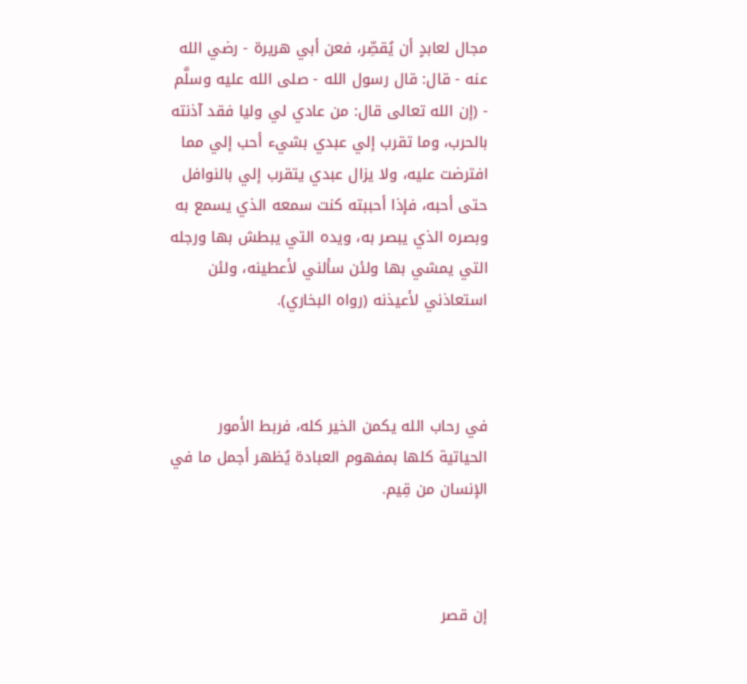مجال لعابدٍ أن يُقصِّر، فعن أبي هريرة - رضي الله عنه - قال: قال رسول الله - صلى الله عليه وسلَّم - (إن الله تعالى قال: من عادي لي وليا فقد آذنته بالحرب، وما تقرب إلي عبدي بشيء أحب إلي مما افترضت عليه، ولا يزال عبدي يتقرب إلي بالنوافل حتى أحبه، فإذا أحببته كنت سمعه الذي يسمع به وبصره الذي يبصر به، ويده التي يبطش بها ورجله التي يمشي بها ولئن سألني لأعطينه، ولئن استعاذني لأعيذنه (رواه البخاري).



في رحاب الله يكمن الخير كله، فربط الأمور الحياتية كلها بمفهوم العبادة يُظهر أجمل ما في الإنسان من قِيم.



إن قصر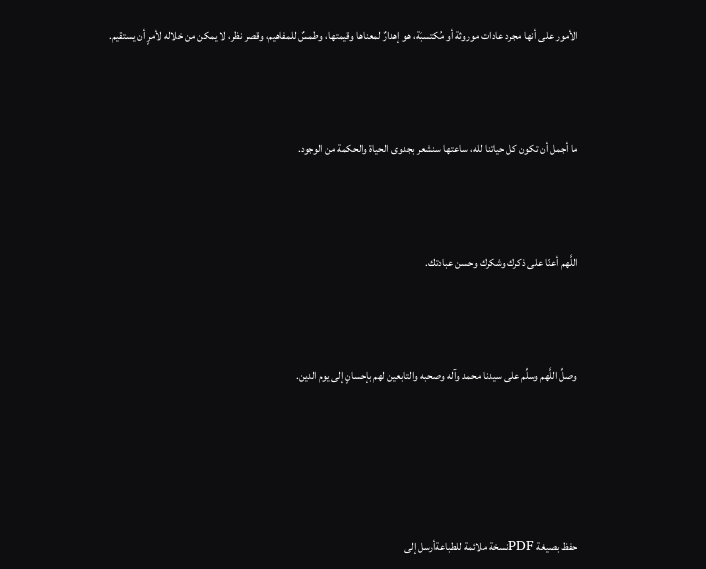الأمور على أنها مجرد عادات موروثة أو مُكتسبَة، هو إهدارٌ لمعناها وقيمتها، وطمسٌ للمفاهيم، وقصر نظر، لا يمكن من خلاله لأمرٍ أن يستقيم.



ما أجمل أن تكون كل حياتنا لله، ساعتها سنشعر بجدوى الحياة والحكمة من الوجود.



اللَّهم أعنّا على ذكرك وشكرك وحسن عبادتك.



وصلِّ اللَّهم وسلِّم على سيدنا محمد وآله وصحبه والتابعين لهم بإحسانٍ إلى يوم الدين.





حفظ بصيغة PDFنسخة ملائمة للطباعةأرسل إلى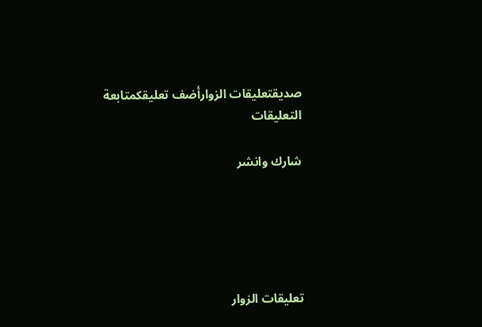صديقتعليقات الزوارأضف تعليقكمتابعة التعليقات

شارك وانشر





تعليقات الزوار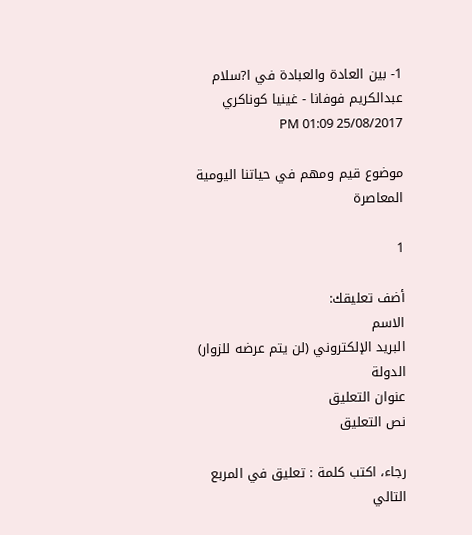1- بين العادة والعبادة في ا?سلام
عبدالكريم فوفانا - غينيا كوناكري 25/08/2017 01:09 PM

موضوع قيم ومهم في حياتنا اليومية المعاصرة

1

أضف تعليقك:
الاسم
البريد الإلكتروني (لن يتم عرضه للزوار)
الدولة
عنوان التعليق
نص التعليق

رجاء، اكتب كلمة : تعليق في المربع التالي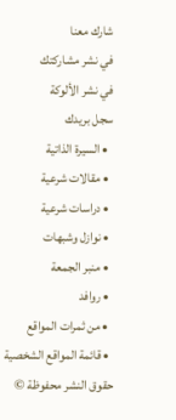شارك معنا
في نشر مشاركتك
في نشر الألوكة
سجل بريدك
  • السيرة الذاتية
  • مقالات شرعية
  • دراسات شرعية
  • نوازل وشبهات
  • منبر الجمعة
  • روافد
  • من ثمرات المواقع
  • قائمة المواقع الشخصية
حقوق النشر محفوظة ©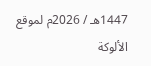1447هـ / 2026م لموقع الألوكة